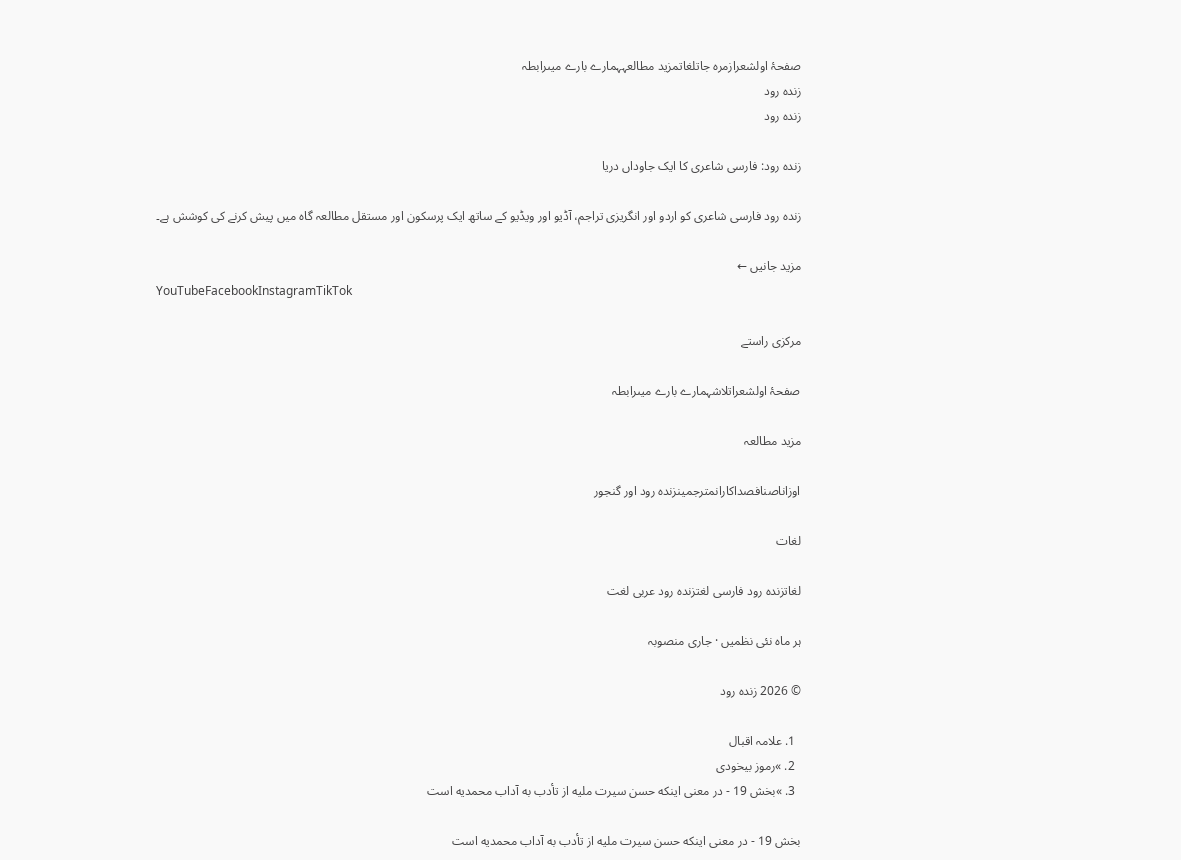صفحۂ اولشعرازمرہ جاتلغاتمزید مطالعہہمارے بارے میںرابطہ
زندہ رود
زندہ رود

زندہ رود: فارسی شاعری کا ایک جاوداں دریا

زندہ رود فارسی شاعری کو اردو اور انگریزی تراجم، آڈیو اور ویڈیو کے ساتھ ایک پرسکون اور مستقل مطالعہ گاہ میں پیش کرنے کی کوشش ہے۔

مزید جانیں ←
YouTubeFacebookInstagramTikTok

مرکزی راستے

صفحۂ اولشعراتلاشہمارے بارے میںرابطہ

مزید مطالعہ

اوزاناصنافصداکارانمترجمینزندہ رود اور گنجور

لغات

لغاتزندہ رود فارسی لغتزندہ رود عربی لغت

ہر ماہ نئی نظمیں · جاری منصوبہ

© 2026 زندہ رود

  1. علامہ اقبال
  2. »رموز بیخودی
  3. »بخش 19 - در معنی اینکه حسن سیرت ملیه از تأدب به آداب محمدیه است

بخش 19 - در معنی اینکه حسن سیرت ملیه از تأدب به آداب محمدیه است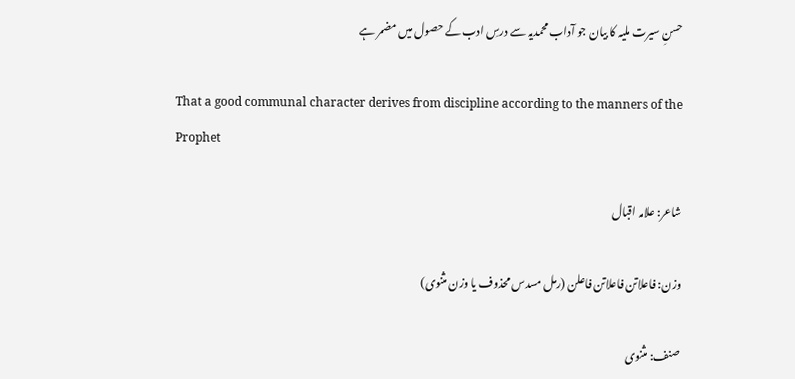حسنِ سیرت ملیہ کا بیان جو آداب محمدیہ سے درسِ ادب کے حصول میں مضمر ہے

That a good communal character derives from discipline according to the manners of the Prophet

شاعر: علامہ اقبال

وزن: فاعلاتن فاعلاتن فاعلن (رمل مسدس محذوف یا وزن مثنوی)

صنف: مثنوی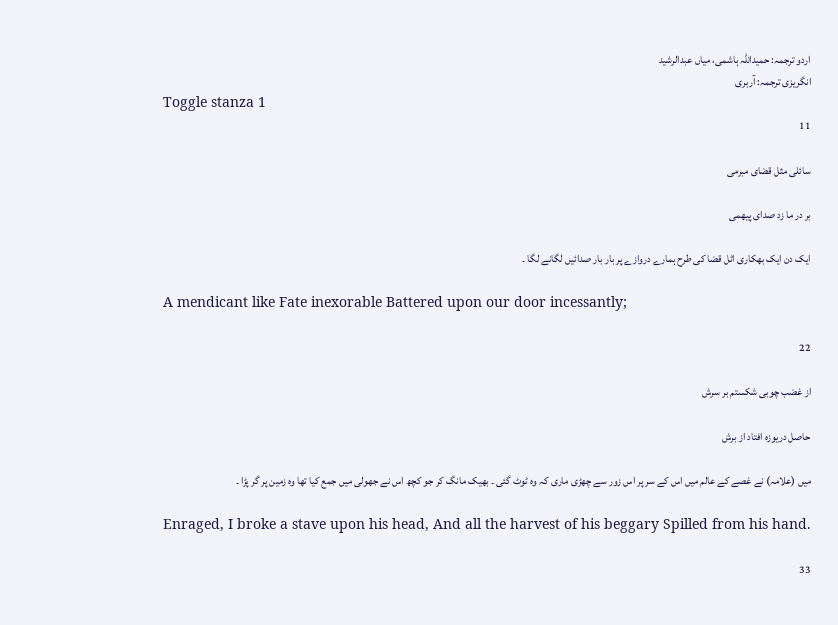اردو ترجمہ: حمیداللہ ہاشمی، میاں عبدالرشید
انگریزی ترجمہ: آربری
Toggle stanza 1
11

سائلی مثل قضای مبرمی

بر در ما زد صدای پیهمی

ایک دن ایک بھکاری اٹل قضا کی طرح ہمارے دروازے پر بار بار صدائیں لگانے لگا ۔

A mendicant like Fate inexorable Battered upon our door incessantly;

22

از غضب چوبی شکستم بر سرش

حاصل دریوزه افتاد از برش

میں (علامہ) نے غصے کے عالم میں اس کے سر پر اس زور سے چھڑی ماری کہ وہ ٹوٹ گئی ۔ بھیک مانگ کر جو کچھ اس نے جھولی میں جمع کیا تھا وہ زمین پر گر پڑا ۔

Enraged, I broke a stave upon his head, And all the harvest of his beggary Spilled from his hand.

33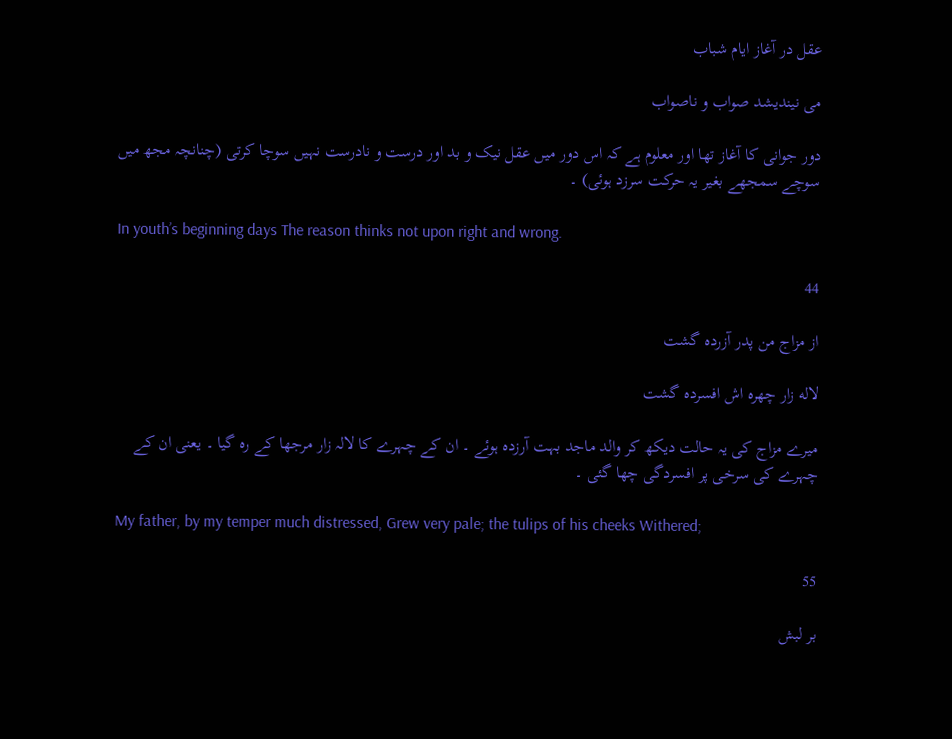عقل در آغاز ایام شباب

می نیندیشد صواب و ناصواب

دور جوانی کا آغاز تھا اور معلوم ہے کہ اس دور میں عقل نیک و بد اور درست و نادرست نہیں سوچا کرتی (چنانچہ مجھ میں سوچے سمجھے بغیر یہ حرکت سرزد ہوئی) ۔

In youth’s beginning days The reason thinks not upon right and wrong.

44

از مزاج من پدر آزرده گشت

لاله زار چهره اش افسرده گشت

میرے مزاج کی یہ حالت دیکھ کر والد ماجد بہت آرزدہ ہوئے ۔ ان کے چہرے کا لالہ زار مرجھا کے رہ گیا ۔ یعنی ان کے چہرے کی سرخی پر افسردگی چھا گئی ۔

My father, by my temper much distressed, Grew very pale; the tulips of his cheeks Withered;

55

بر لبش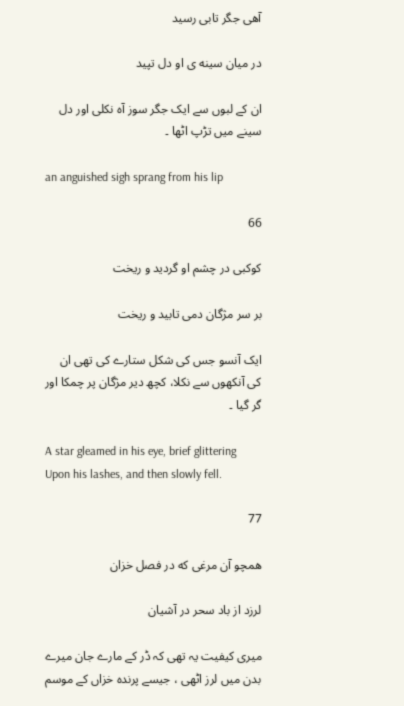آهی جگر تابی رسید

در میان سینه ی او دل تپید

ان کے لبوں سے ایک جگر سوز آہ نکلی اور دل سینے میں تڑپ اٹھا ۔

an anguished sigh sprang from his lip

66

کوکبی در چشم او گردید و ریخت

بر سر مژگان دمی تابید و ریخت

ایک آنسو جس کی شکل ستارے کی تھی ان کی آنکھوں سے نکلا، کچھ دیر مژگان پر چمکا اور گر گیا ۔

A star gleamed in his eye, brief glittering Upon his lashes, and then slowly fell.

77

همچو آن مرغی که در فصل خزان

لرزد از باد سحر در آشیان

میری کیفیت یہ تھی کہ ڈر کے مارے جان میرے بدن میں لرز اٹھی ، جیسے پرندہ خزاں کے موسم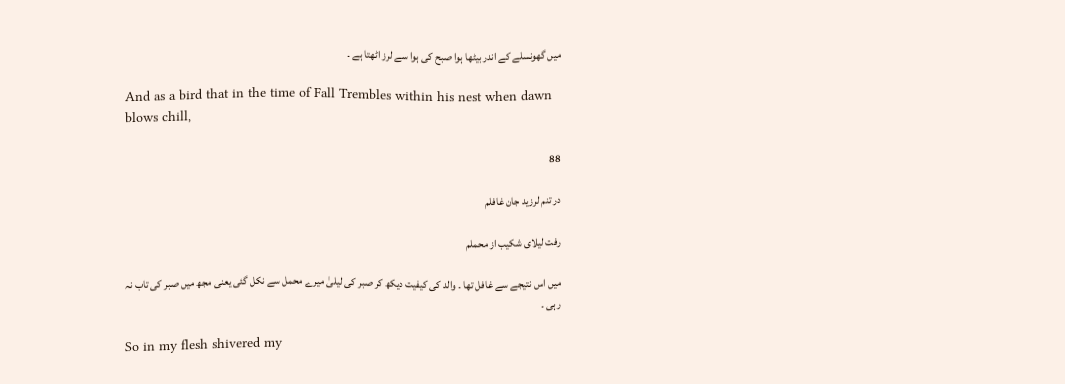میں گھونسلے کے اندر بیٹھا ہوا صبح کی ہوا سے لرز اٹھتا ہے ۔

And as a bird that in the time of Fall Trembles within his nest when dawn blows chill,

88

در تنم لرزید جان غافلم

رفت لیلای شکیب از محملم

میں اس نتیجے سے غافل تھا ۔ والد کی کیفیت دیکھ کر صبر کی لیلیٰ میرے محمل سے نکل گئی یعنی مجھ میں صبر کی تاب نہ رہی ۔

So in my flesh shivered my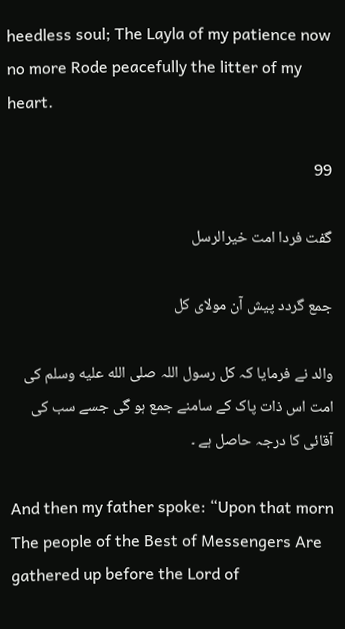heedless soul; The Layla of my patience now no more Rode peacefully the litter of my heart.

99

گفت فردا امت خیرالرسل

جمع گردد پیش آن مولای کل

والد نے فرمایا کہ کل رسول اللہ صلى الله عليه وسلم کی امت اس ذات پاک کے سامنے جمع ہو گی جسے سب کی آقائی کا درجہ حاصل ہے ۔

And then my father spoke: “Upon that morn The people of the Best of Messengers Are gathered up before the Lord of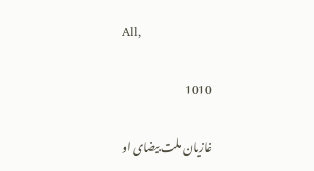All,

1010

غازیان ملت بیضای او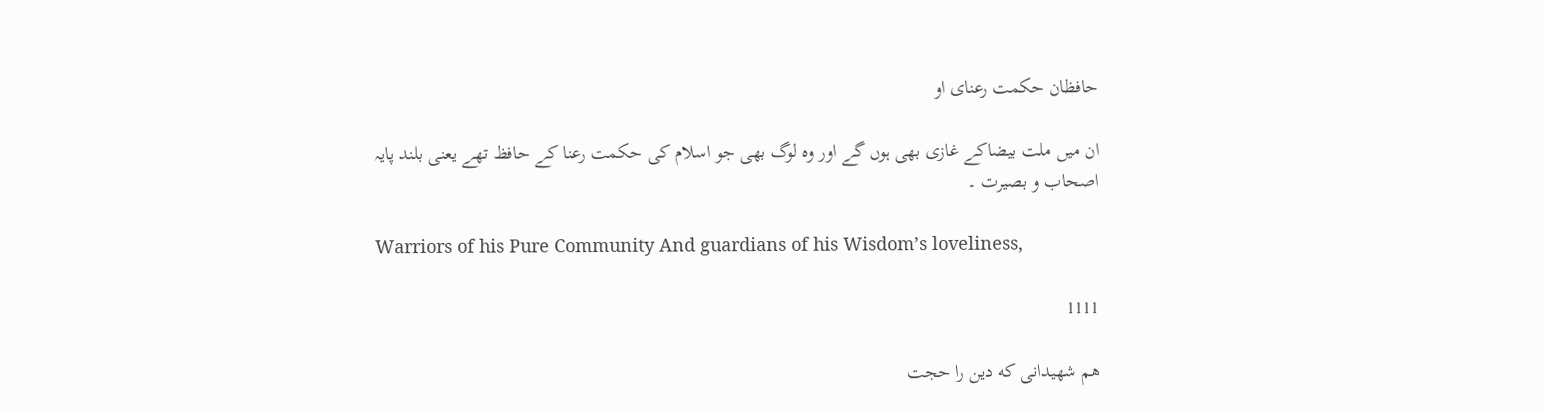حافظان حکمت رعنای او

ان میں ملت بیضاکے غازی بھی ہوں گے اور وہ لوگ بھی جو اسلام کی حکمت رعنا کے حافظ تھے یعنی بلند پایہ اصحاب و بصیرت ۔

Warriors of his Pure Community And guardians of his Wisdom’s loveliness,

1111

هم شهیدانی که دین را حجت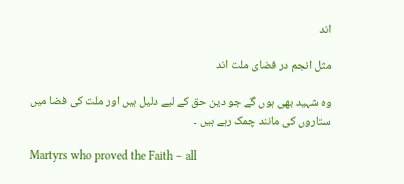اند

مثل انجم در فضای ملت اند

وہ شہید بھی ہوں گے جو دین حق کے لیے دلیل ہیں اور ملت کی فضا میں ستاروں کی مانند چمک رہے ہیں ۔

Martyrs who proved the Faith – all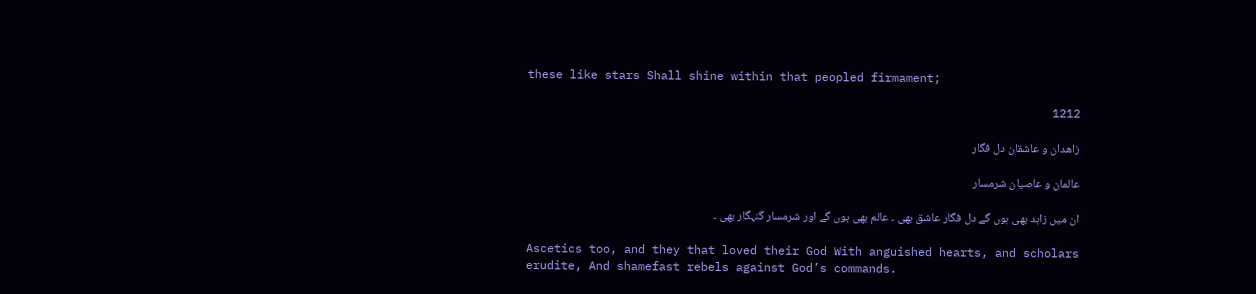these like stars Shall shine within that peopled firmament;

1212

زاهدان و عاشقان دل فگار

عالمان و عاصیان شرمسار

ان میں زاہد بھی ہوں گے دل فگار عاشق بھی ۔ عالم بھی ہوں گے اور شرمسار گنہگار بھی ۔

Ascetics too, and they that loved their God With anguished hearts, and scholars erudite, And shamefast rebels against God’s commands.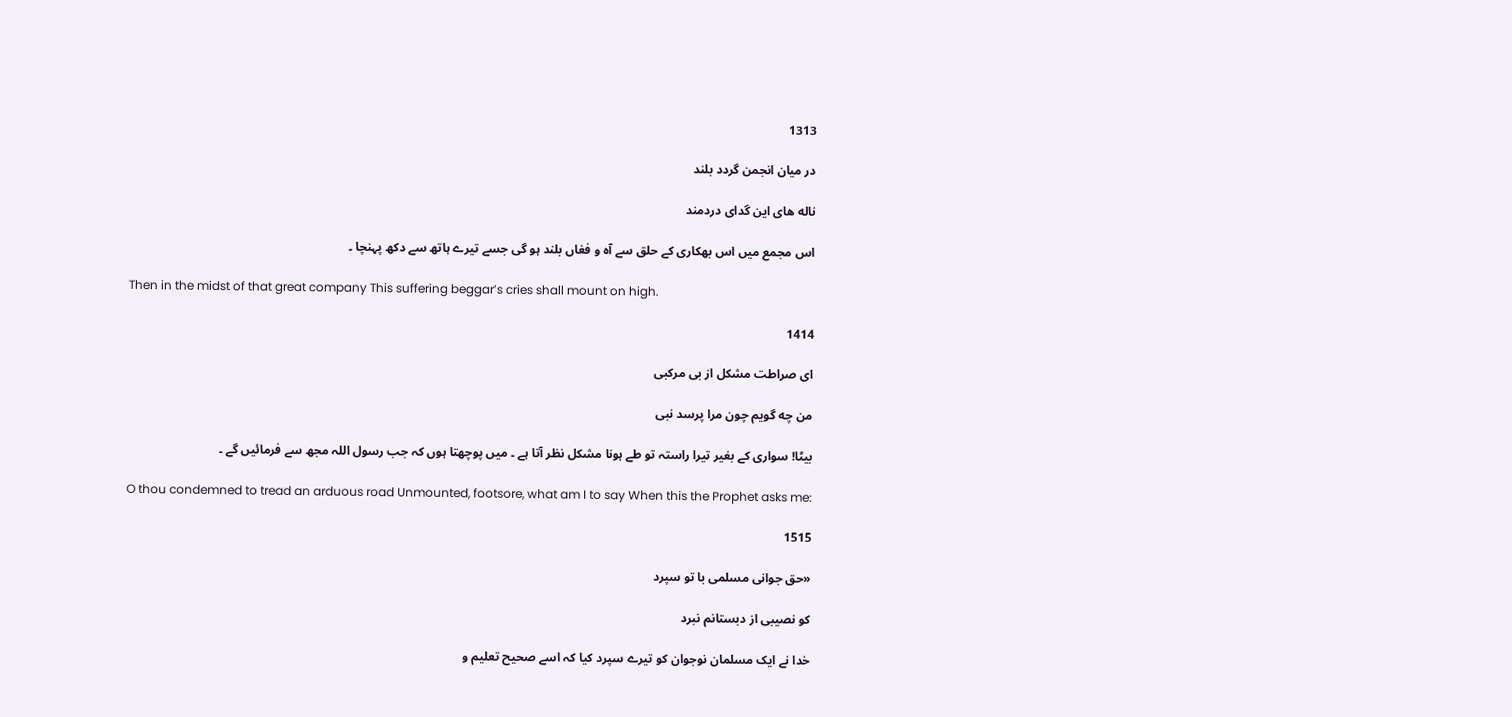1313

در میان انجمن گردد بلند

ناله های این گدای دردمند

اس مجمع میں اس بھکاری کے حلق سے آہ و فغاں بلند ہو گی جسے تیرے ہاتھ سے دکھ پہنچا ۔

Then in the midst of that great company This suffering beggar’s cries shall mount on high.

1414

ای صراطت مشکل از بی مرکبی

من چه گویم چون مرا پرسد نبی

بیٹا! سواری کے بغیر تیرا راستہ تو طے ہونا مشکل نظر آتا ہے ۔ میں پوچھتا ہوں کہ جب رسول اللہ مجھ سے فرمائیں گے ۔

O thou condemned to tread an arduous road Unmounted, footsore, what am I to say When this the Prophet asks me:

1515

«حق جوانی مسلمی با تو سپرد

کو نصیبی از دبستانم نبرد

خدا نے ایک مسلمان نوجوان کو تیرے سپرد کیا کہ اسے صحیح تعلیم و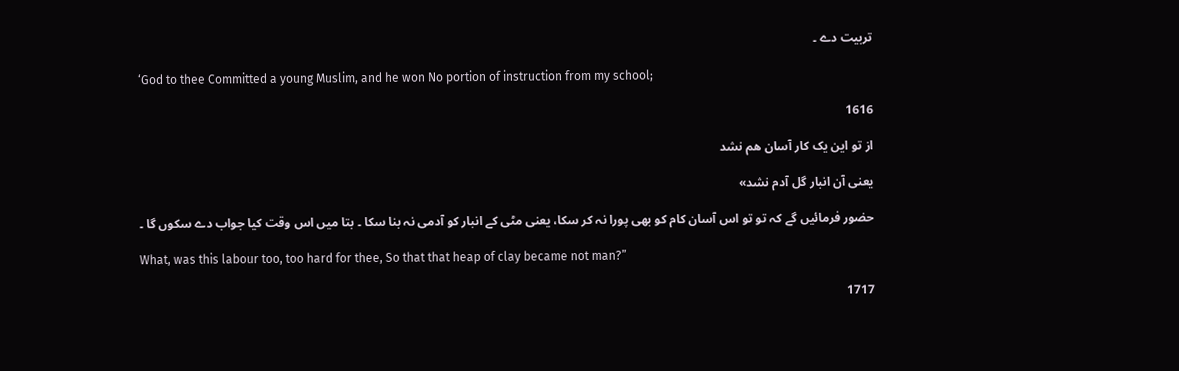تربیت دے ۔

‘God to thee Committed a young Muslim, and he won No portion of instruction from my school;

1616

از تو این یک کار آسان هم نشد

یعنی آن انبار گل آدم نشد»

حضور فرمائیں گے کہ تو تو اس آسان کام کو بھی پورا نہ کر سکا، یعنی مٹی کے انبار کو آدمی نہ بنا سکا ۔ بتا میں اس وقت کیا جواب دے سکوں گا ۔

What, was this labour too, too hard for thee, So that that heap of clay became not man?”

1717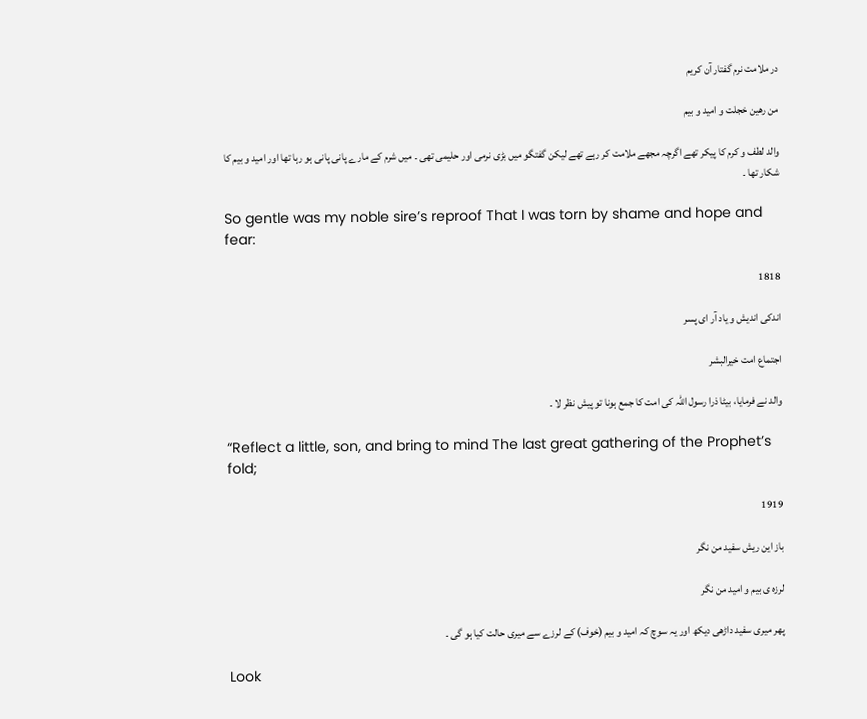در ملامت نرم گفتار آن کریم

من رهین خجلت و امید و بیم

والد لطف و کرم کا پیکر تھے اگرچہ مجھے ملامت کر رہے تھے لیکن گفتگو میں بڑی نرمی اور حلیمی تھی ۔ میں شرم کے مارے پانی پانی ہو رہا تھا اور امید و بیم کا شکار تھا ۔

So gentle was my noble sire’s reproof That I was torn by shame and hope and fear:

1818

اندکی اندیش و یاد آر ای پسر

اجتماع امت خیرالبشر

والد نے فرمایا، بیٹا ذرا رسول اللہ کی امت کا جمع ہونا تو پیش نظر لا ۔

“Reflect a little, son, and bring to mind The last great gathering of the Prophet’s fold;

1919

باز این ریش سفید من نگر

لرزه ی بیم و امید من نگر

پھر میری سفید داڑھی دیکھ اور یہ سوچ کہ امید و بیم (خوف) کے لرزے سے میری حالت کیا ہو گی ۔

Look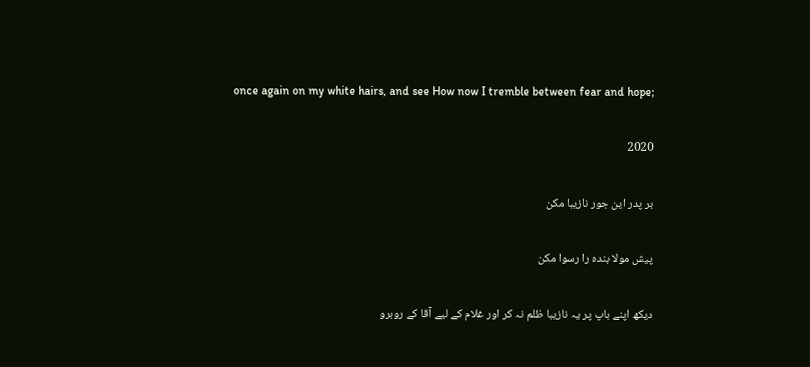once again on my white hairs, and see How now I tremble between fear and hope;

2020

بر پدر این جور نازیبا مکن

پیش مولا بنده را رسوا مکن

دیکھ اپنے باپ پر یہ نازیبا ظلم نہ کر اور غلام کے لیے آقا کے روبرو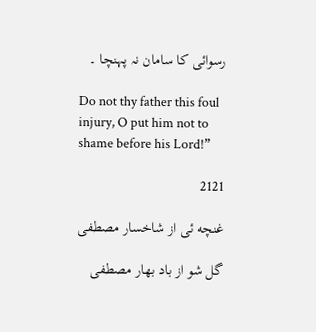رسوائی کا سامان نہ پہنچا ۔

Do not thy father this foul injury, O put him not to shame before his Lord!”

2121

غنچه ئی از شاخسار مصطفی

گل شو از باد بهار مصطفی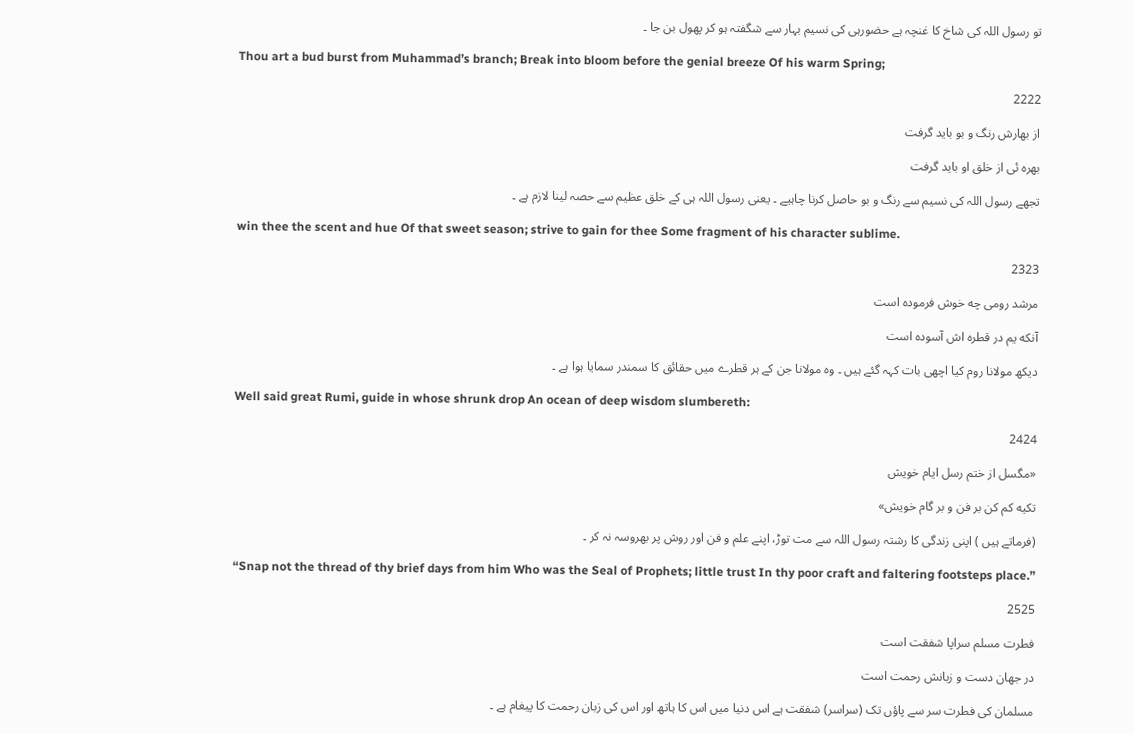تو رسول اللہ کی شاخ کا غنچہ ہے حضورہی کی نسیم بہار سے شگفتہ ہو کر پھول بن جا ۔

Thou art a bud burst from Muhammad’s branch; Break into bloom before the genial breeze Of his warm Spring;

2222

از بهارش رنگ و بو باید گرفت

بهره ئی از خلق او باید گرفت

تجھے رسول اللہ کی نسیم سے رنگ و بو حاصل کرنا چاہیے ۔ یعنی رسول اللہ ہی کے خلق عظیم سے حصہ لینا لازم ہے ۔

win thee the scent and hue Of that sweet season; strive to gain for thee Some fragment of his character sublime.

2323

مرشد رومی چه خوش فرموده است

آنکه یم در قطره اش آسوده است

دیکھ مولانا روم کیا اچھی بات کہہ گئے ہیں ۔ وہ مولانا جن کے ہر قطرے میں حقائق کا سمندر سمایا ہوا ہے ۔

Well said great Rumi, guide in whose shrunk drop An ocean of deep wisdom slumbereth:

2424

«مگسل از ختم رسل ایام خویش

تکیه کم کن بر فن و بر گام خویش»

(فرماتے ہیں ) اپنی زندگی کا رشتہ رسول اللہ سے مت توڑ، اپنے علم و فن اور روش پر بھروسہ نہ کر ۔

“Snap not the thread of thy brief days from him Who was the Seal of Prophets; little trust In thy poor craft and faltering footsteps place.”

2525

فطرت مسلم سراپا شفقت است

در جهان دست و زبانش رحمت است

مسلمان کی فطرت سر سے پاؤں تک (سراسر) شفقت ہے اس دنیا میں اس کا ہاتھ اور اس کی زبان رحمت کا پیغام ہے ۔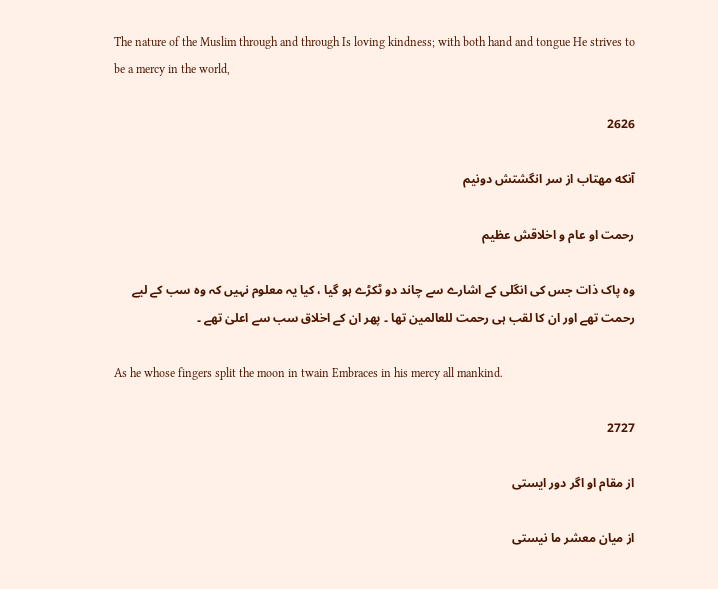The nature of the Muslim through and through Is loving kindness; with both hand and tongue He strives to be a mercy in the world,

2626

آنکه مهتاب از سر انگشتش دونیم

رحمت او عام و اخلاقش عظیم

وہ پاک ذات جس کی انگلی کے اشارے سے چاند دو ٹکڑے ہو گیا ، کیا یہ معلوم نہیں کہ وہ سب کے لیے رحمت تھے اور ان کا لقب ہی رحمت للعالمین تھا ۔ پھر ان کے اخلاق سب سے اعلیٰ تھے ۔

As he whose fingers split the moon in twain Embraces in his mercy all mankind.

2727

از مقام او اگر دور ایستی

از میان معشر ما نیستی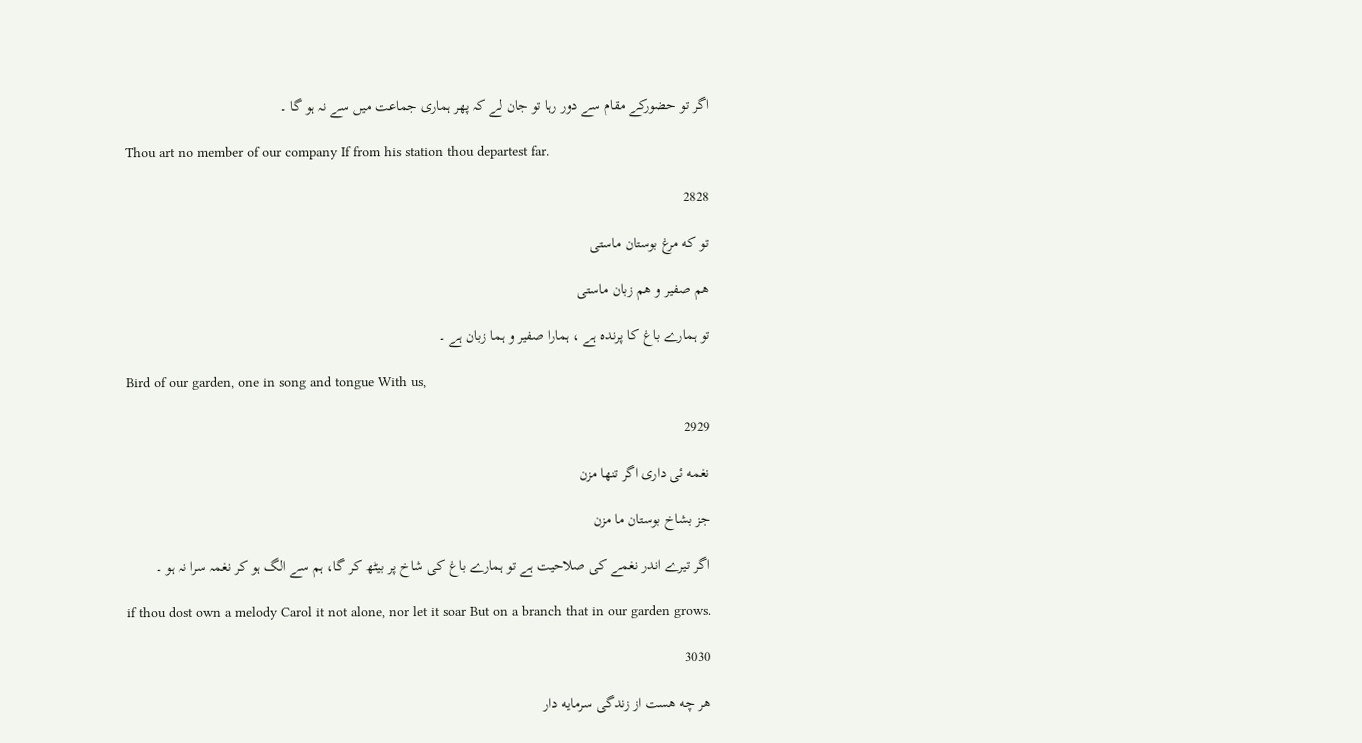اگر تو حضورکے مقام سے دور رہا تو جان لے کہ پھر ہماری جماعت میں سے نہ ہو گا ۔

Thou art no member of our company If from his station thou departest far.

2828

تو که مرغ بوستان ماستی

هم صفیر و هم زبان ماستی

تو ہمارے باغ کا پرندہ ہے ، ہمارا صفیر و ہما زبان ہے ۔

Bird of our garden, one in song and tongue With us,

2929

نغمه ئی داری اگر تنها مزن

جز بشاخ بوستان ما مزن

اگر تیرے اندر نغمے کی صلاحیت ہے تو ہمارے باغ کی شاخ پر بیٹھ کر گا، ہم سے الگ ہو کر نغمہ سرا نہ ہو ۔

if thou dost own a melody Carol it not alone, nor let it soar But on a branch that in our garden grows.

3030

هر چه هست از زندگی سرمایه دار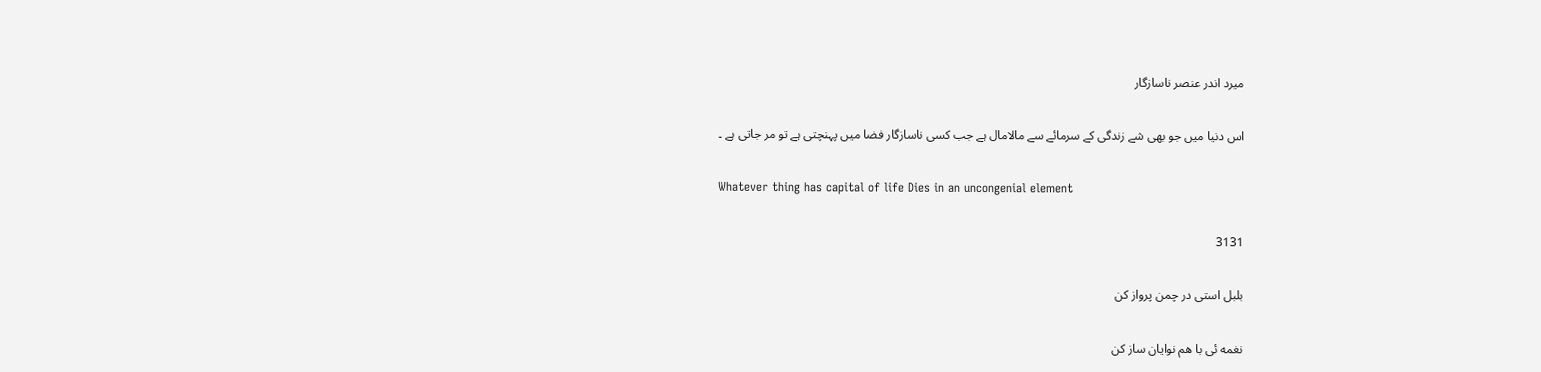میرد اندر عنصر ناسازگار

اس دنیا میں جو بھی شے زندگی کے سرمائے سے مالامال ہے جب کسی ناسازگار فضا میں پہنچتی ہے تو مر جاتی ہے ۔

Whatever thing has capital of life Dies in an uncongenial element

3131

بلبل استی در چمن پرواز کن

نغمه ئی با هم نوایان ساز کن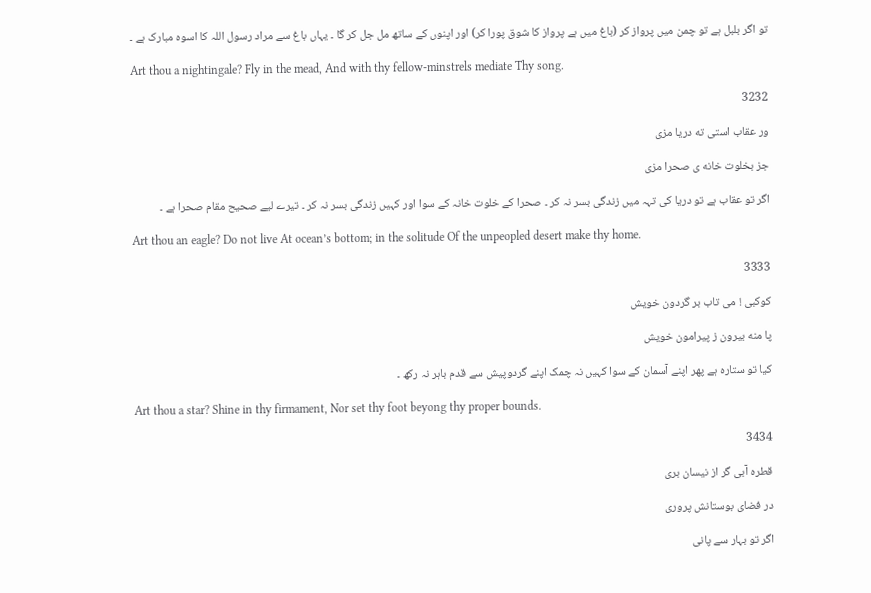تو اگر بلبل ہے تو چمن میں پرواز کر (باغ میں ہے پرواز کا شوق پورا کر) اور اپنوں کے ساتھ مل جل کر گا ۔ یہاں باغ سے مراد رسول اللہ کا اسوہ مبارک ہے ۔

Art thou a nightingale? Fly in the mead, And with thy fellow-minstrels mediate Thy song.

3232

ور عقاب استی ته دریا مزی

جز بخلوت خانه ی صحرا مزی

اگر تو عقاب ہے تو دریا کی تہہ میں زندگی بسر نہ کر ۔ صحرا کے خلوت خانہ کے سوا اور کہیں زندگی بسر نہ کر ۔ تیرے لیے صحیح مقام صحرا ہے ۔

Art thou an eagle? Do not live At ocean’s bottom; in the solitude Of the unpeopled desert make thy home.

3333

کوکبی ! می تاب بر گردون خویش

پا منه بیرون ز پیرامون خویش

کیا تو ستارہ ہے پھر اپنے آسمان کے سوا کہیں نہ چمک اپنے گردوپیش سے قدم باہر نہ رکھ ۔

Art thou a star? Shine in thy firmament, Nor set thy foot beyong thy proper bounds.

3434

قطره آبی گر از نیسان بری

در فضای بوستانش پروری

اگر تو بہار سے پانی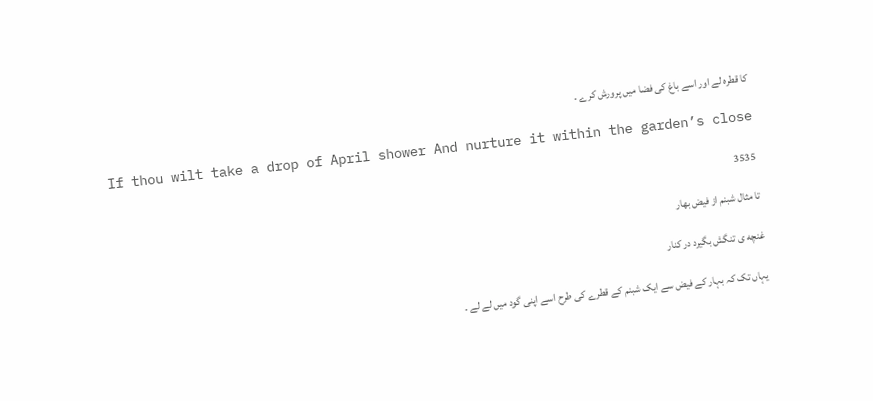کا قطرہ لے اور اسے باغ کی فضا میں پرورش کرے ۔

If thou wilt take a drop of April shower And nurture it within the garden’s close

3535

تا مثال شبنم از فیض بهار

غنچه ی تنگش بگیرد در کنار

یہاں تک کہ بہار کے فیض سے ایک شبنم کے قطرے کی طرح اسے اپنی گود میں لے لے ۔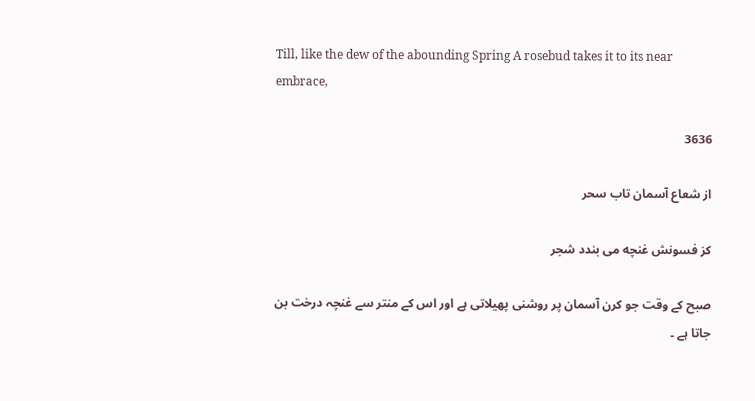Till, like the dew of the abounding Spring A rosebud takes it to its near embrace,

3636

از شعاع آسمان تاب سحر

کز فسونش غنچه می بندد شجر

صبح کے وقت جو کرن آسمان پر روشنی پھیلاتی ہے اور اس کے منتر سے غنچہ درخت بن جاتا ہے ۔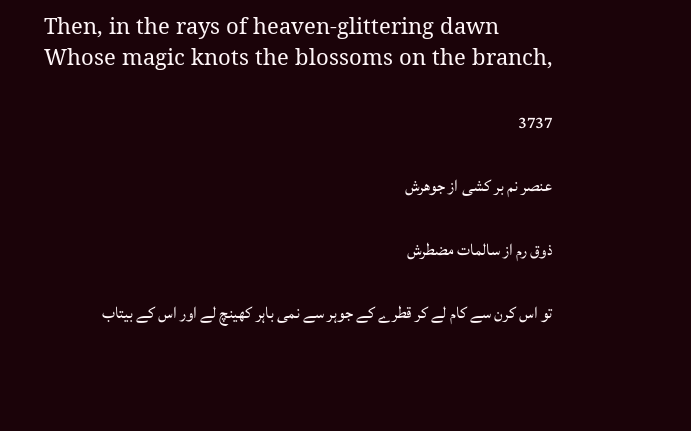Then, in the rays of heaven-glittering dawn Whose magic knots the blossoms on the branch,

3737

عنصر نم بر کشی از جوهرش

ذوق رم از سالمات مضطرش

تو اس کرن سے کام لے کر قطرے کے جوہر سے نمی باہر کھینچ لے اور اس کے بیتاب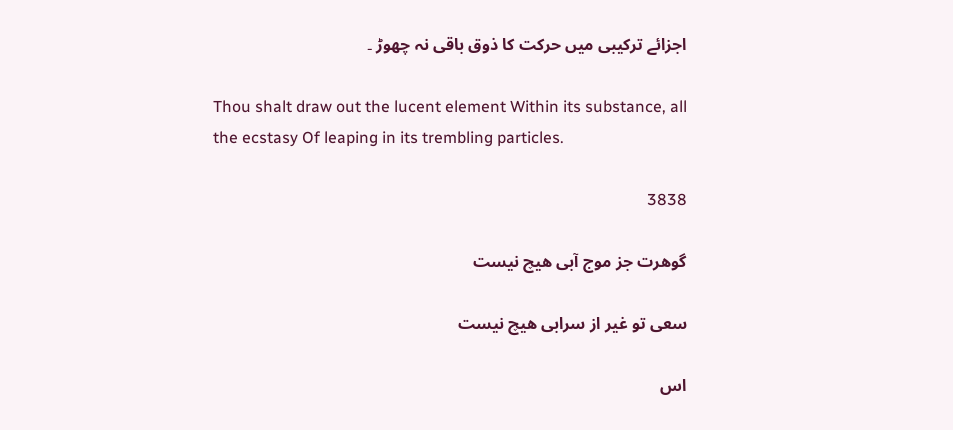اجزائے ترکیبی میں حرکت کا ذوق باقی نہ چھوڑ ۔

Thou shalt draw out the lucent element Within its substance, all the ecstasy Of leaping in its trembling particles.

3838

گوهرت جز موج آبی هیچ نیست

سعی تو غیر از سرابی هیچ نیست

اس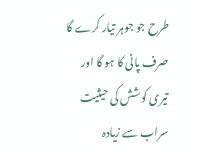طرح جو جوہر تیار کرے گا صرف پانی کا ہو گا اور تیری کوشش کی حیثیت سراب سے زیادہ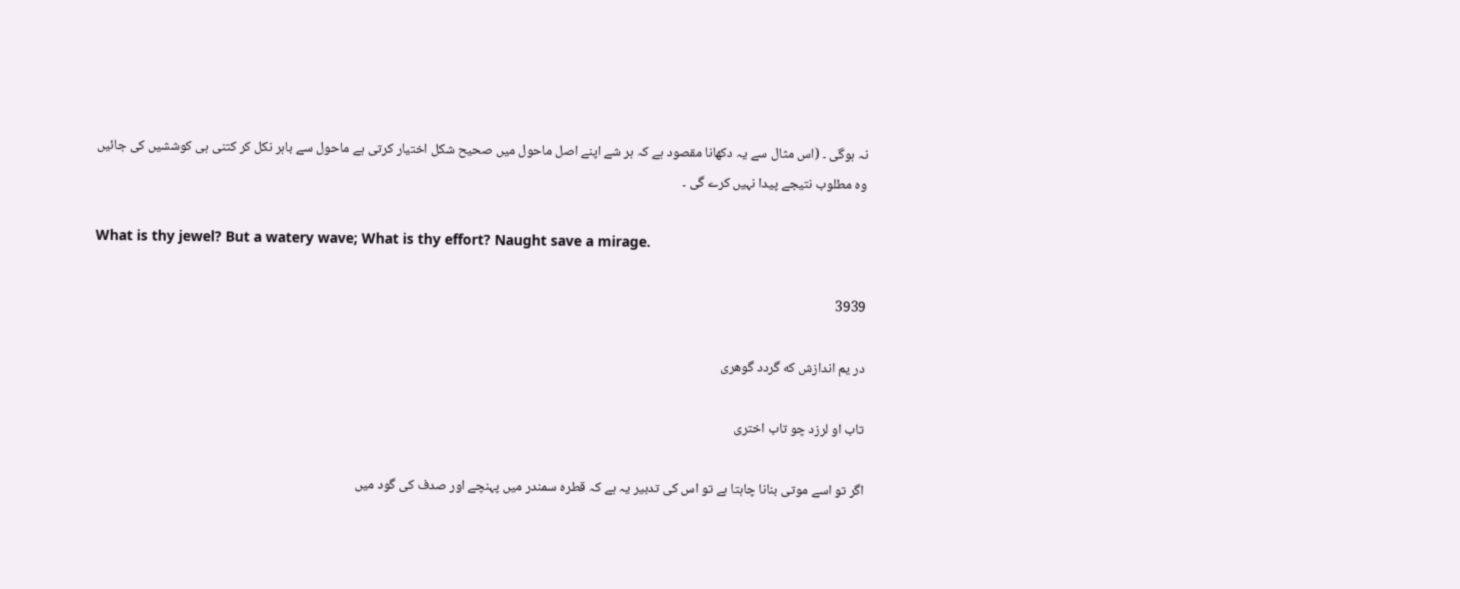نہ ہوگی ۔ (اس مثال سے یہ دکھانا مقصود ہے کہ ہر شے اپنے اصل ماحول میں صحیح شکل اختیار کرتی ہے ماحول سے باہر نکل کر کتنی ہی کوششیں کی جائیں وہ مطلوب نتیجے پیدا نہیں کرے گی ۔

What is thy jewel? But a watery wave; What is thy effort? Naught save a mirage.

3939

در یم اندازش که گردد گوهری

تاب او لرزد چو تاب اختری

اگر تو اسے موتی بنانا چاہتا ہے تو اس کی تدبیر یہ ہے کہ قطرہ سمندر میں پہنچے اور صدف کی گود میں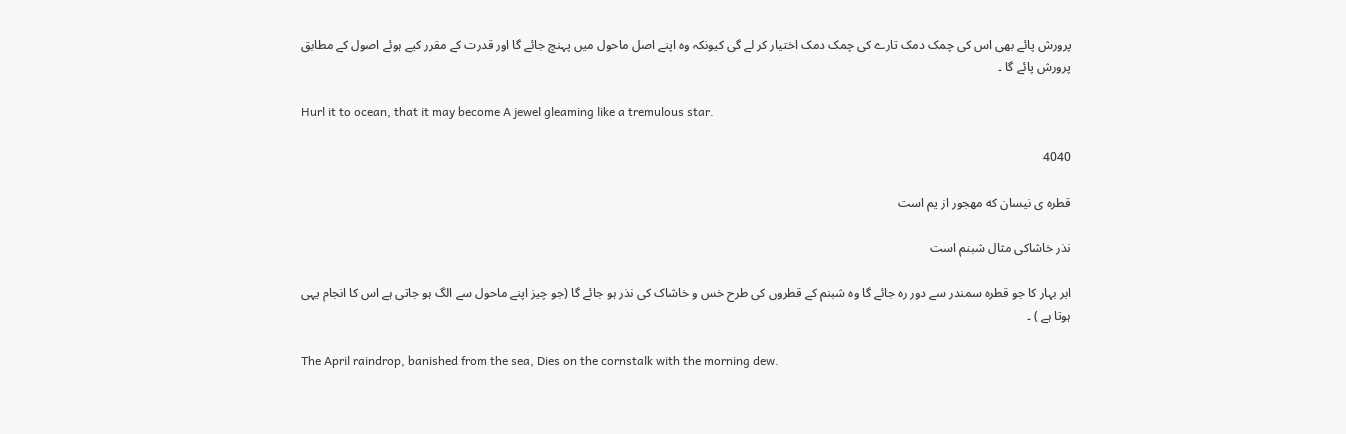پرورش پائے بھی اس کی چمک دمک تارے کی چمک دمک اختیار کر لے گی کیونکہ وہ اپنے اصل ماحول میں پہنچ جائے گا اور قدرت کے مقرر کیے ہوئے اصول کے مطابق پرورش پائے گا ۔

Hurl it to ocean, that it may become A jewel gleaming like a tremulous star.

4040

قطره ی نیسان که مهجور از یم است

نذر خاشاکی مثال شبنم است

ابر بہار کا جو قطرہ سمندر سے دور رہ جائے گا وہ شبنم کے قطروں کی طرح خس و خاشاک کی نذر ہو جائے گا (جو چیز اپنے ماحول سے الگ ہو جاتی ہے اس کا انجام یہی ہوتا ہے ) ۔

The April raindrop, banished from the sea, Dies on the cornstalk with the morning dew.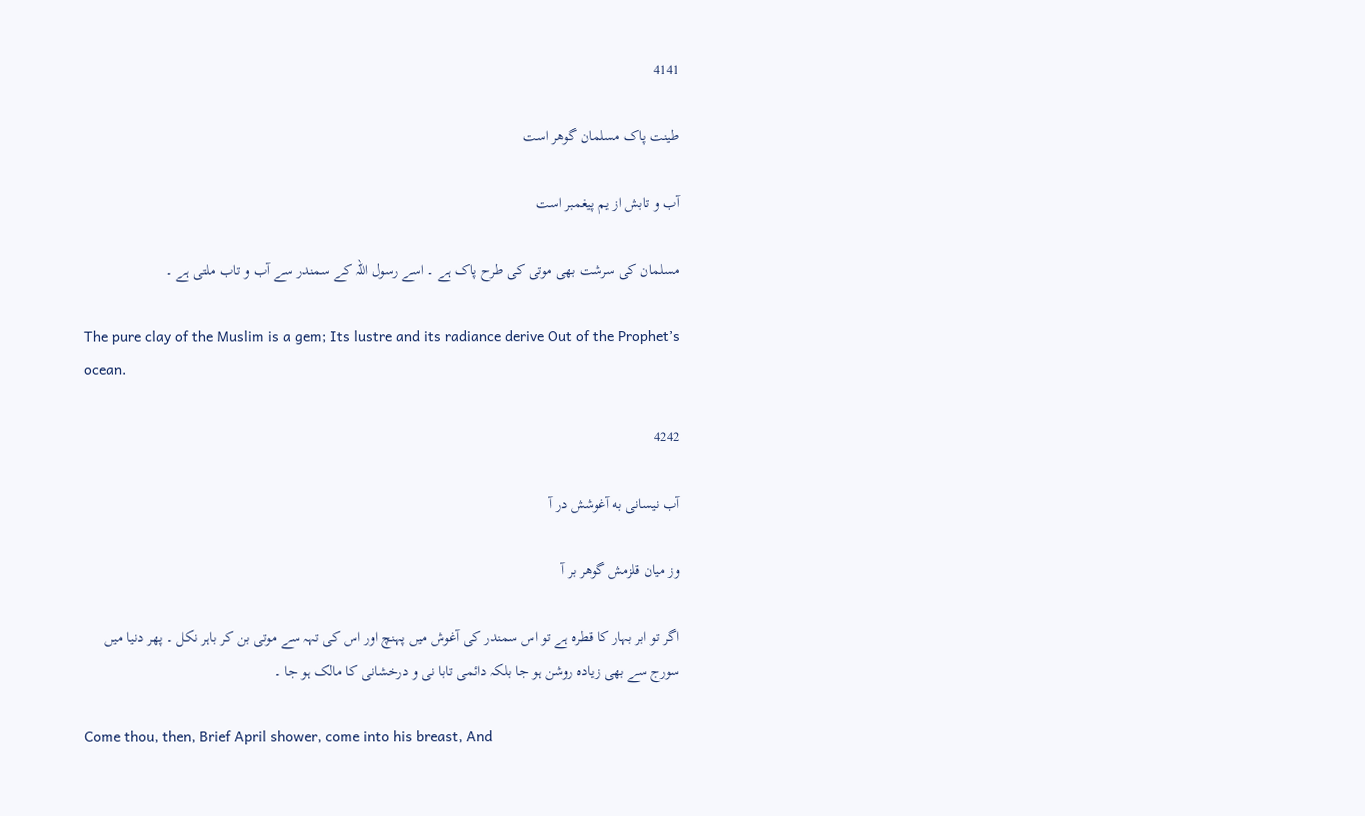4141

طینت پاک مسلمان گوهر است

آب و تابش از یم پیغمبر است

مسلمان کی سرشت بھی موتی کی طرح پاک ہے ۔ اسے رسول اللہ کے سمندر سے آب و تاب ملتی ہے ۔

The pure clay of the Muslim is a gem; Its lustre and its radiance derive Out of the Prophet’s ocean.

4242

آب نیسانی به آغوشش در آ

وز میان قلزمش گوهر بر آ

اگر تو ابر بہار کا قطرہ ہے تو اس سمندر کی آغوش میں پہنچ اور اس کی تہہ سے موتی بن کر باہر نکل ۔ پھر دنیا میں سورج سے بھی زیادہ روشن ہو جا بلکہ دائمی تابا نی و درخشانی کا مالک ہو جا ۔

Come thou, then, Brief April shower, come into his breast, And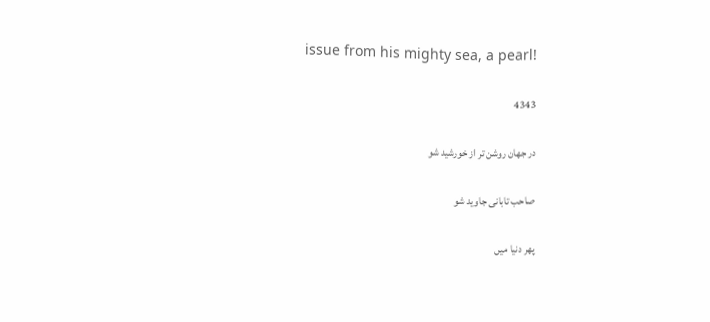issue from his mighty sea, a pearl!

4343

در جهان روشن تر از خورشید شو

صاحب تابانی جاوید شو

پھر دنیا میں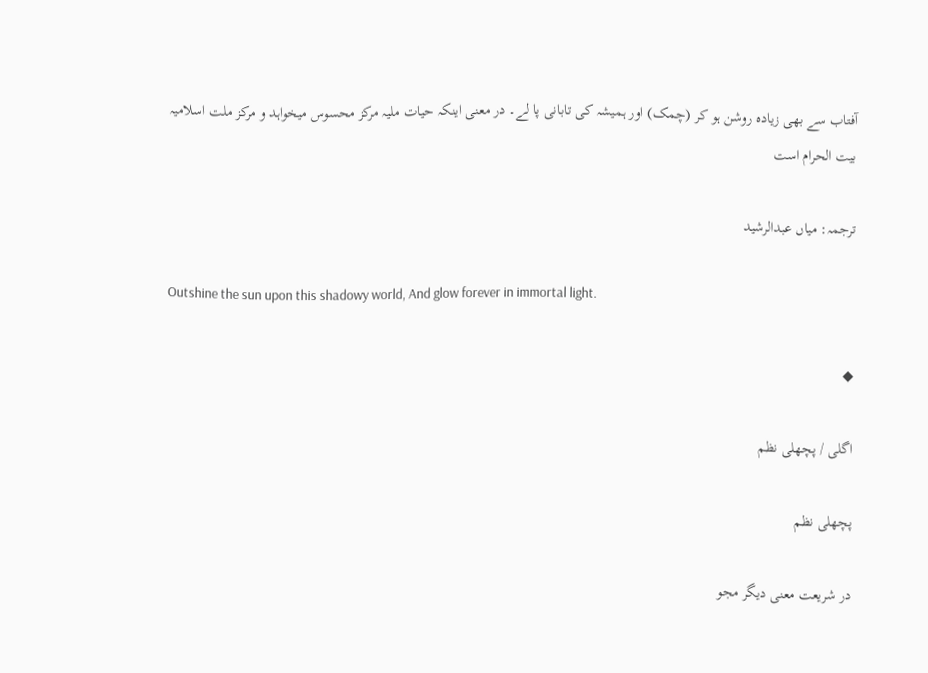آفتاب سے بھی زیادہ روشن ہو کر (چمک) اور ہمیشہ کی تابانی پا لے۔ در معنی اینکہ حیات ملیہ مرکز محسوس میخواہد و مرکز ملت اسلامیہ بیت الحرام است

ترجمہ: میاں عبدالرشید

Outshine the sun upon this shadowy world, And glow forever in immortal light.

◆

اگلی / پچھلی نظم

پچھلی نظم

در شریعت معنی دیگر مجو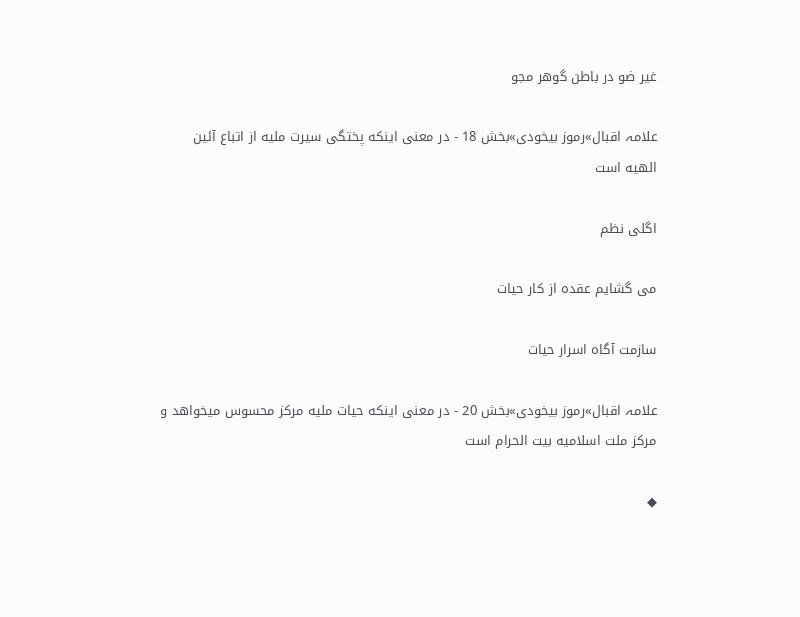غیر ضو در باطن گوهر مجو

علامہ اقبال»رموز بیخودی»بخش 18 - در معنی اینکه پختگی سیرت ملیه از اتباع آئین الهیه است

اگلی نظم

می گشایم عقده از کار حیات

سازمت آگاه اسرار حیات

علامہ اقبال»رموز بیخودی»بخش 20 - در معنی اینکه حیات ملیه مرکز محسوس میخواهد و مرکز ملت اسلامیه بیت الحرام است

◆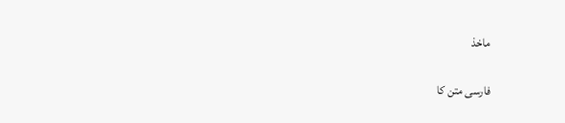ماخذ

فارسی متن کا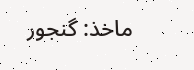ماخذ: گنجور